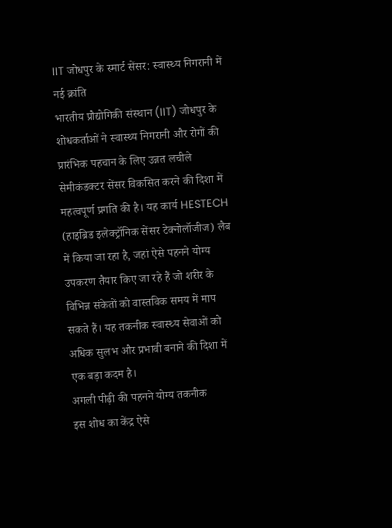IIT जोधपुर के स्मार्ट सेंसर: स्वास्थ्य निगरानी में नई क्रांति
भारतीय प्रौद्योगिकी संस्थान (IIT) जोधपुर के शोधकर्ताओं ने स्वास्थ्य निगरानी और रोगों की प्रारंभिक पहचान के लिए उन्नत लचीले सेमीकंडक्टर सेंसर विकसित करने की दिशा में महत्वपूर्ण प्रगति की है। यह कार्य HESTECH (हाइब्रिड इलेक्ट्रॉनिक सेंसर टेक्नोलॉजीज) लैब में किया जा रहा है, जहां ऐसे पहनने योग्य उपकरण तैयार किए जा रहे हैं जो शरीर के विभिन्न संकेतों को वास्तविक समय में माप सकते हैं। यह तकनीक स्वास्थ्य सेवाओं को अधिक सुलभ और प्रभावी बनाने की दिशा में एक बड़ा कदम है।
अगली पीढ़ी की पहनने योग्य तकनीक
इस शोध का केंद्र ऐसे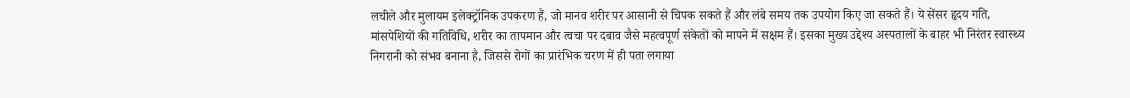लचीले और मुलायम इलेक्ट्रॉनिक उपकरण हैं, जो मानव शरीर पर आसानी से चिपक सकते हैं और लंबे समय तक उपयोग किए जा सकते हैं। ये सेंसर हृदय गति, मांसपेशियों की गतिविधि, शरीर का तापमान और त्वचा पर दबाव जैसे महत्वपूर्ण संकेतों को मापने में सक्षम हैं। इसका मुख्य उद्देश्य अस्पतालों के बाहर भी निरंतर स्वास्थ्य निगरानी को संभव बनाना है, जिससे रोगों का प्रारंभिक चरण में ही पता लगाया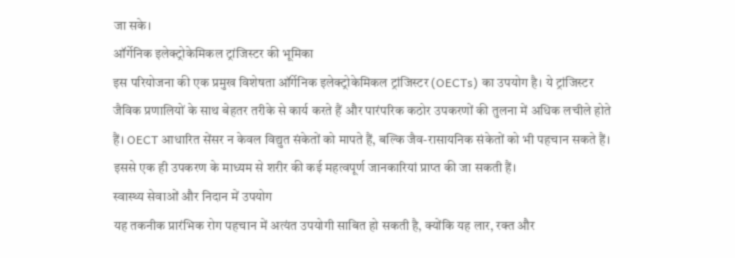जा सके।
ऑर्गेनिक इलेक्ट्रोकेमिकल ट्रांजिस्टर की भूमिका
इस परियोजना की एक प्रमुख विशेषता ऑर्गेनिक इलेक्ट्रोकेमिकल ट्रांजिस्टर (OECTs) का उपयोग है। ये ट्रांजिस्टर जैविक प्रणालियों के साथ बेहतर तरीके से कार्य करते हैं और पारंपरिक कठोर उपकरणों की तुलना में अधिक लचीले होते हैं। OECT आधारित सेंसर न केवल विद्युत संकेतों को मापते हैं, बल्कि जैव-रासायनिक संकेतों को भी पहचान सकते हैं। इससे एक ही उपकरण के माध्यम से शरीर की कई महत्वपूर्ण जानकारियां प्राप्त की जा सकती हैं।
स्वास्थ्य सेवाओं और निदान में उपयोग
यह तकनीक प्रारंभिक रोग पहचान में अत्यंत उपयोगी साबित हो सकती है, क्योंकि यह लार, रक्त और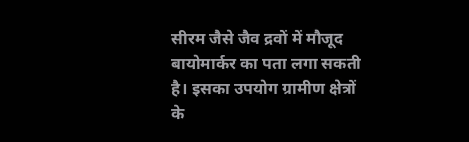सीरम जैसे जैव द्रवों में मौजूद बायोमार्कर का पता लगा सकती है। इसका उपयोग ग्रामीण क्षेत्रों के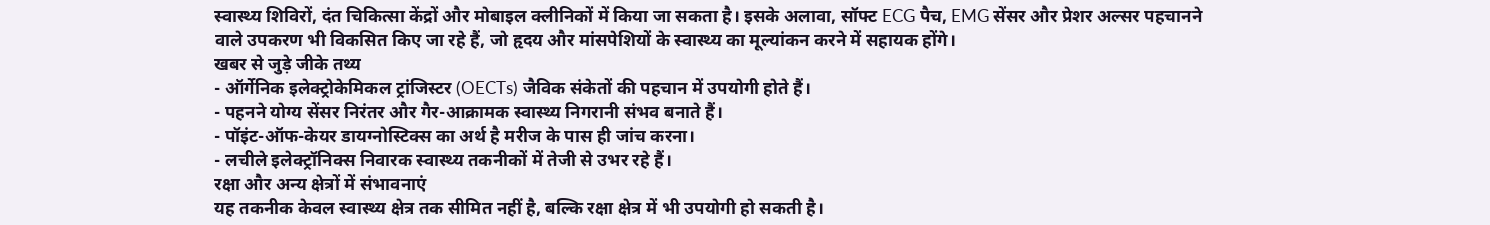स्वास्थ्य शिविरों, दंत चिकित्सा केंद्रों और मोबाइल क्लीनिकों में किया जा सकता है। इसके अलावा, सॉफ्ट ECG पैच, EMG सेंसर और प्रेशर अल्सर पहचानने वाले उपकरण भी विकसित किए जा रहे हैं, जो हृदय और मांसपेशियों के स्वास्थ्य का मूल्यांकन करने में सहायक होंगे।
खबर से जुड़े जीके तथ्य
- ऑर्गेनिक इलेक्ट्रोकेमिकल ट्रांजिस्टर (OECTs) जैविक संकेतों की पहचान में उपयोगी होते हैं।
- पहनने योग्य सेंसर निरंतर और गैर-आक्रामक स्वास्थ्य निगरानी संभव बनाते हैं।
- पॉइंट-ऑफ-केयर डायग्नोस्टिक्स का अर्थ है मरीज के पास ही जांच करना।
- लचीले इलेक्ट्रॉनिक्स निवारक स्वास्थ्य तकनीकों में तेजी से उभर रहे हैं।
रक्षा और अन्य क्षेत्रों में संभावनाएं
यह तकनीक केवल स्वास्थ्य क्षेत्र तक सीमित नहीं है, बल्कि रक्षा क्षेत्र में भी उपयोगी हो सकती है।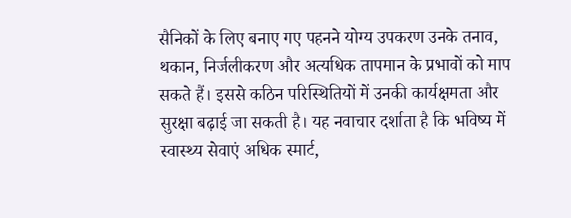सैनिकों के लिए बनाए गए पहनने योग्य उपकरण उनके तनाव, थकान, निर्जलीकरण और अत्यधिक तापमान के प्रभावों को माप सकते हैं। इससे कठिन परिस्थितियों में उनकी कार्यक्षमता और सुरक्षा बढ़ाई जा सकती है। यह नवाचार दर्शाता है कि भविष्य में स्वास्थ्य सेवाएं अधिक स्मार्ट,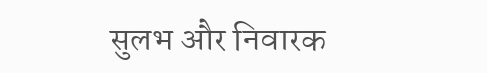सुलभ और निवारक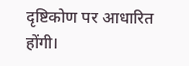दृष्टिकोण पर आधारित होंगी।